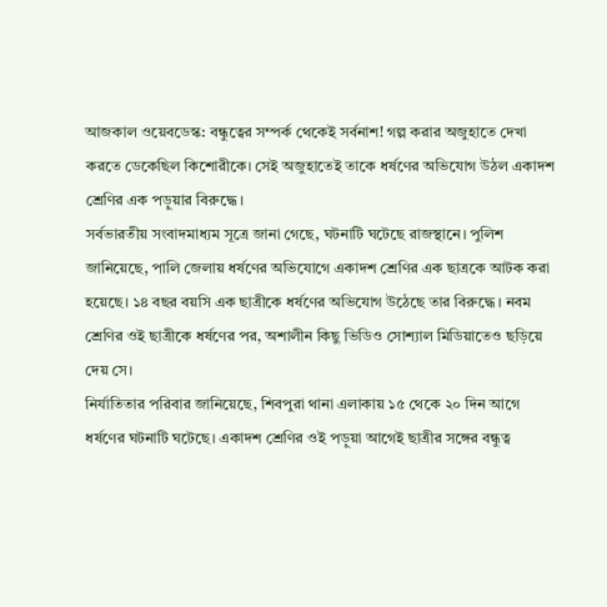আজকাল ওয়েবডেস্ক: বন্ধুত্বের সম্পর্ক থেকেই সর্বনাশ! গল্প করার অজুহাতে দেখা করতে ডেকেছিল কিশোরীকে। সেই অজুহাতেই তাকে ধর্ষণের অভিযোগ উঠল একাদশ শ্রেণির এক পড়ুয়ার বিরুদ্ধে।
সর্বভারতীয় সংবাদমাধ্যম সূত্রে জানা গেছে, ঘটনাটি ঘটেছে রাজস্থানে। পুলিশ জানিয়েছে, পালি জেলায় ধর্ষণের অভিযোগে একাদশ শ্রেণির এক ছাত্রকে আটক করা হয়েছে। ১৪ বছর বয়সি এক ছাত্রীকে ধর্ষণের অভিযোগ উঠেছে তার বিরুদ্ধে। নবম শ্রেণির ওই ছাত্রীকে ধর্ষণের পর, অশালীন কিছু ভিডিও সোশ্যাল মিডিয়াতেও ছড়িয়ে দেয় সে।
নির্যাতিতার পরিবার জানিয়েছে, শিবপুরা থানা এলাকায় ১৫ থেকে ২০ দিন আগে ধর্ষণের ঘটনাটি ঘটেছে। একাদশ শ্রেণির ওই পড়ুয়া আগেই ছাত্রীর সঙ্গের বন্ধুত্ব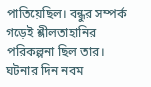পাতিয়েছিল। বন্ধুর সম্পর্ক গড়েই শ্লীলতাহানির পরিকল্পনা ছিল তার। ঘটনার দিন নবম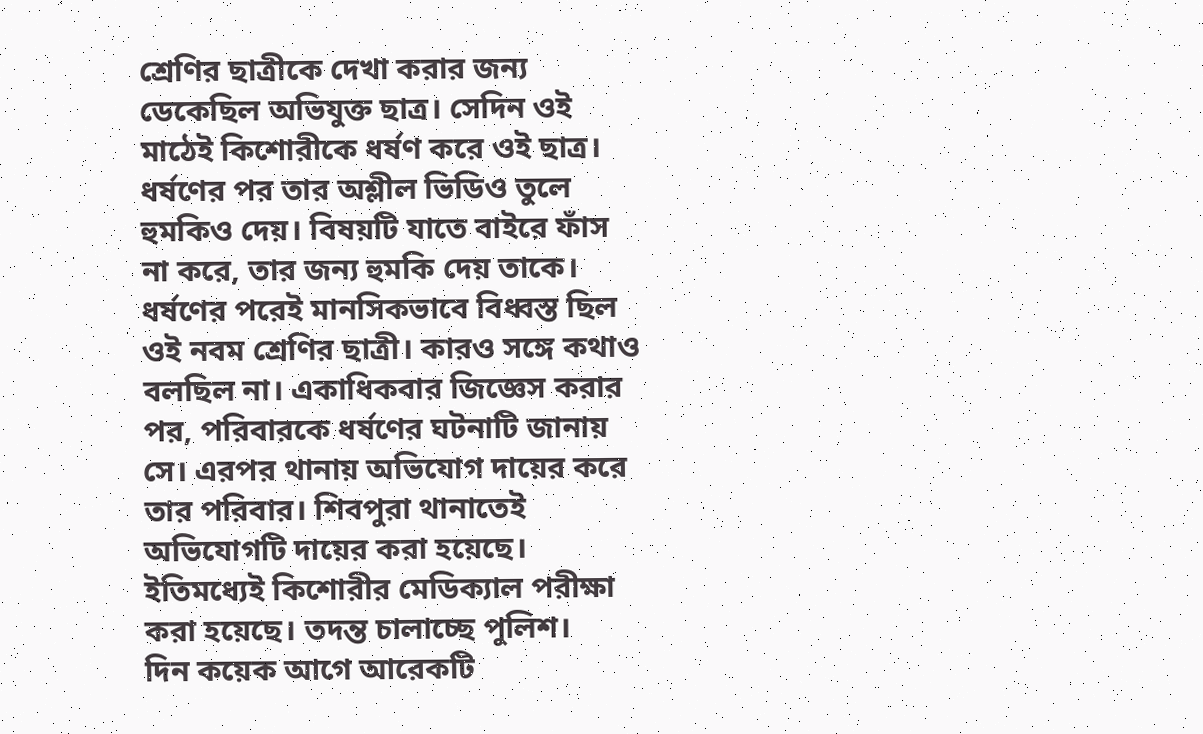শ্রেণির ছাত্রীকে দেখা করার জন্য ডেকেছিল অভিযুক্ত ছাত্র। সেদিন ওই মাঠেই কিশোরীকে ধর্ষণ করে ওই ছাত্র। ধর্ষণের পর তার অশ্লীল ভিডিও তুলে হুমকিও দেয়। বিষয়টি যাতে বাইরে ফাঁস না করে, তার জন্য হুমকি দেয় তাকে।
ধর্ষণের পরেই মানসিকভাবে বিধ্বস্ত ছিল ওই নবম শ্রেণির ছাত্রী। কারও সঙ্গে কথাও বলছিল না। একাধিকবার জিজ্ঞেস করার পর, পরিবারকে ধর্ষণের ঘটনাটি জানায় সে। এরপর থানায় অভিযোগ দায়ের করে তার পরিবার। শিবপুরা থানাতেই অভিযোগটি দায়ের করা হয়েছে। ইতিমধ্যেই কিশোরীর মেডিক্যাল পরীক্ষা করা হয়েছে। তদন্ত চালাচ্ছে পুলিশ।
দিন কয়েক আগে আরেকটি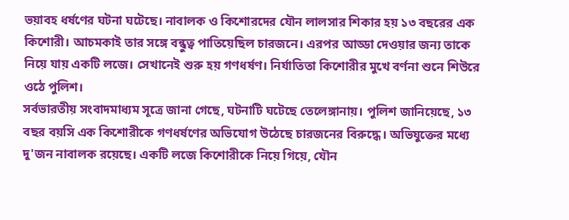ভয়াবহ ধর্ষণের ঘটনা ঘটেছে। নাবালক ও কিশোরদের যৌন লালসার শিকার হয় ১৩ বছরের এক কিশোরী। আচমকাই তার সঙ্গে বন্ধুত্ব পাতিয়েছিল চারজনে। এরপর আড্ডা দেওয়ার জন্য তাকে নিয়ে যায় একটি লজে। সেখানেই শুরু হয় গণধর্ষণ। নির্যাতিতা কিশোরীর মুখে বর্ণনা শুনে শিউরে ওঠে পুলিশ।
সর্বভারতীয় সংবাদমাধ্যম সূত্রে জানা গেছে, ঘটনাটি ঘটেছে তেলেঙ্গানায়। পুলিশ জানিয়েছে, ১৩ বছর বয়সি এক কিশোরীকে গণধর্ষণের অভিযোগ উঠেছে চারজনের বিরুদ্ধে। অভিযুক্তের মধ্যে দু'জন নাবালক রয়েছে। একটি লজে কিশোরীকে নিয়ে গিয়ে, যৌন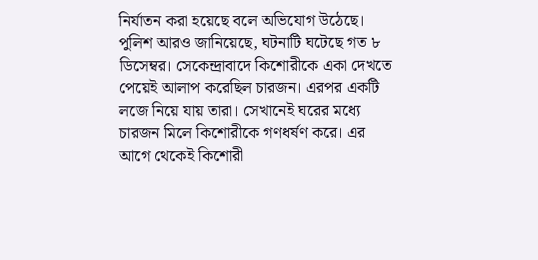নির্যাতন করা হয়েছে বলে অভিযোগ উঠেছে।
পুলিশ আরও জানিয়েছে, ঘটনাটি ঘটেছে গত ৮ ডিসেম্বর। সেকেন্দ্রাবাদে কিশোরীকে একা দেখতে পেয়েই আলাপ করেছিল চারজন। এরপর একটি লজে নিয়ে যায় তারা। সেখানেই ঘরের মধ্যে চারজন মিলে কিশোরীকে গণধর্ষণ করে। এর আগে থেকেই কিশোরী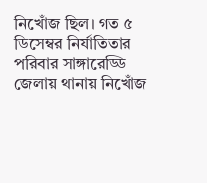নিখোঁজ ছিল। গত ৫ ডিসেম্বর নির্যাতিতার পরিবার সাঙ্গারেড্ডি জেলায় থানায় নিখোঁজ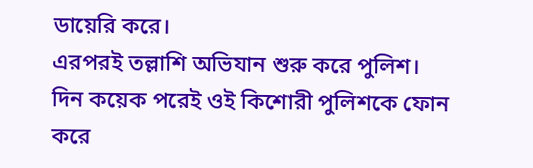ডায়েরি করে।
এরপরই তল্লাশি অভিযান শুরু করে পুলিশ। দিন কয়েক পরেই ওই কিশোরী পুলিশকে ফোন করে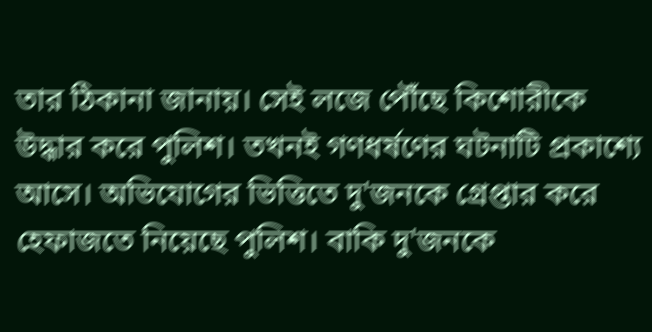তার ঠিকানা জানায়। সেই লজে পৌঁছে কিশোরীকে উদ্ধার করে পুলিশ। তখনই গণধর্ষণের ঘটনাটি প্রকাশ্যে আসে। অভিযোগের ভিত্তিতে দু'জনকে গ্রেপ্তার করে হেফাজতে নিয়েছে পুলিশ। বাকি দু'জনকে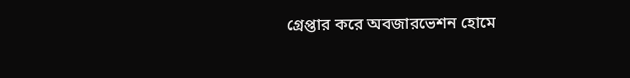গ্রেপ্তার করে অবজারভেশন হোমে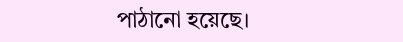পাঠানো হয়েছে।